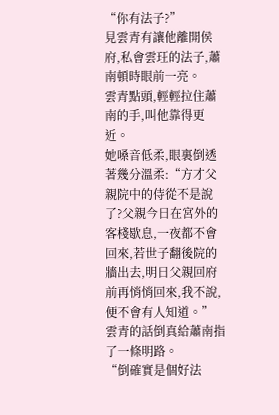“你有法子?”
見雲青有讓他離開侯府,私會雲玨的法子,蕭南頓時眼前一亮。
雲青點頭,輕輕拉住蕭南的手,叫他靠得更近。
她嗓音低柔,眼裏倒透著幾分溫柔:“方才父親院中的侍從不是說了?父親今日在宮外的客棧歇息,一夜都不會回來,若世子翻後院的牆出去,明日父親回府前再悄悄回來,我不說,便不會有人知道。”
雲青的話倒真給蕭南指了一條明路。
“倒確實是個好法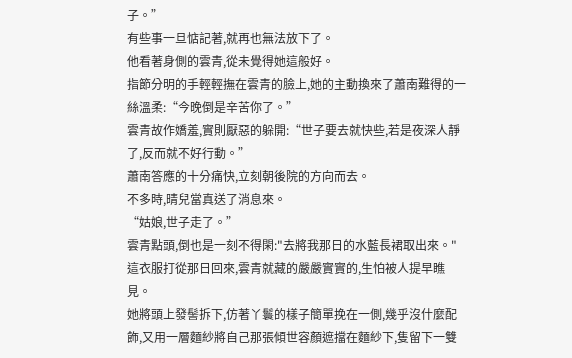子。”
有些事一旦惦記著,就再也無法放下了。
他看著身側的雲青,從未覺得她這般好。
指節分明的手輕輕撫在雲青的臉上,她的主動換來了蕭南難得的一絲溫柔:“今晚倒是辛苦你了。”
雲青故作嬌羞,實則厭惡的躲開:“世子要去就快些,若是夜深人靜了,反而就不好行動。”
蕭南答應的十分痛快,立刻朝後院的方向而去。
不多時,晴兒當真送了消息來。
“姑娘,世子走了。”
雲青點頭,倒也是一刻不得閑:"去將我那日的水藍長裙取出來。"
這衣服打從那日回來,雲青就藏的嚴嚴實實的,生怕被人提早瞧見。
她將頭上發髻拆下,仿著丫鬟的樣子簡單挽在一側,幾乎沒什麼配飾,又用一層麵紗將自己那張傾世容顏遮擋在麵紗下,隻留下一雙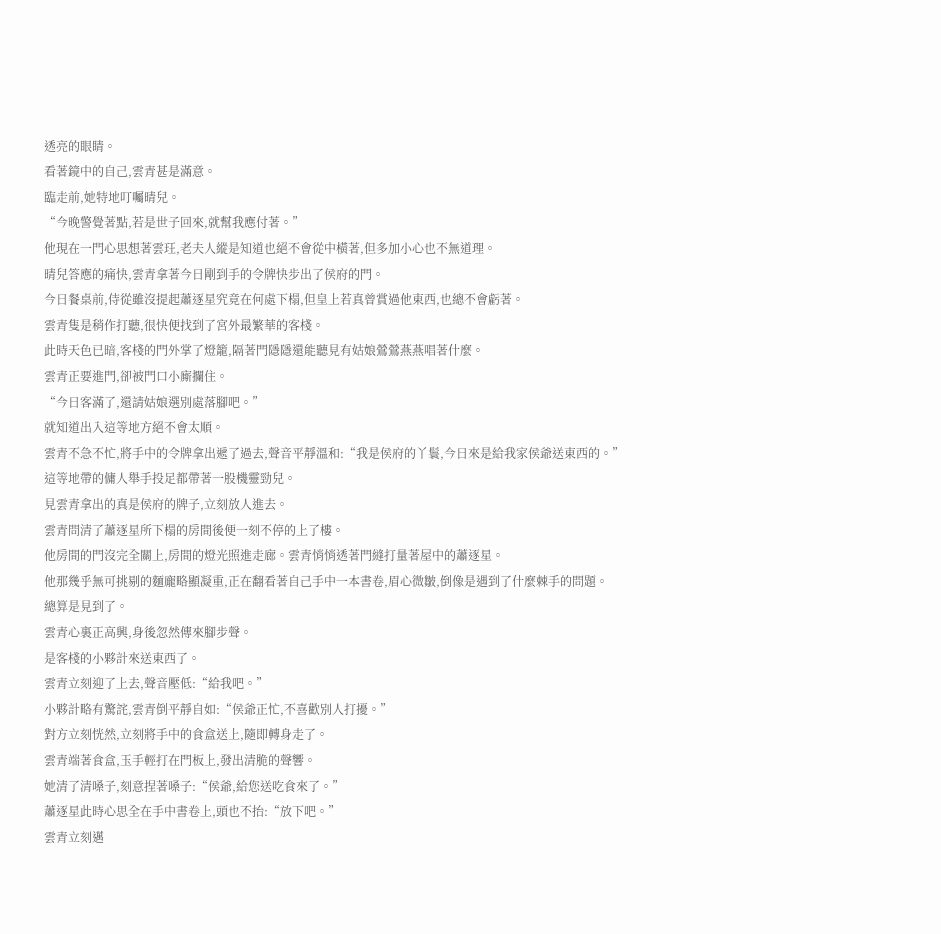透亮的眼睛。
看著鏡中的自己,雲青甚是滿意。
臨走前,她特地叮囑晴兒。
“今晚警覺著點,若是世子回來,就幫我應付著。”
他現在一門心思想著雲玨,老夫人縱是知道也絕不會從中橫著,但多加小心也不無道理。
晴兒答應的痛快,雲青拿著今日剛到手的令牌快步出了侯府的門。
今日餐桌前,侍從雖沒提起蕭逐星究竟在何處下榻,但皇上若真曾賞過他東西,也總不會虧著。
雲青隻是稍作打聽,很快便找到了宮外最繁華的客棧。
此時天色已暗,客棧的門外掌了燈籠,隔著門隱隱還能聽見有姑娘鶯鶯燕燕唱著什麼。
雲青正要進門,卻被門口小廝攔住。
“今日客滿了,還請姑娘選別處落腳吧。”
就知道出入這等地方絕不會太順。
雲青不急不忙,將手中的令牌拿出遞了過去,聲音平靜溫和:“我是侯府的丫鬟,今日來是給我家侯爺送東西的。”
這等地帶的傭人舉手投足都帶著一股機靈勁兒。
見雲青拿出的真是侯府的牌子,立刻放人進去。
雲青問清了蕭逐星所下榻的房間後便一刻不停的上了樓。
他房間的門沒完全關上,房間的燈光照進走廊。雲青悄悄透著門縫打量著屋中的蕭逐星。
他那幾乎無可挑剔的麵龐略顯凝重,正在翻看著自己手中一本書卷,眉心微皺,倒像是遇到了什麼棘手的問題。
總算是見到了。
雲青心裏正高興,身後忽然傳來腳步聲。
是客棧的小夥計來送東西了。
雲青立刻迎了上去,聲音壓低:“給我吧。”
小夥計略有驚詫,雲青倒平靜自如:“侯爺正忙,不喜歡別人打擾。”
對方立刻恍然,立刻將手中的食盒送上,隨即轉身走了。
雲青端著食盒,玉手輕打在門板上,發出清脆的聲響。
她清了清嗓子,刻意捏著嗓子:“侯爺,給您送吃食來了。”
蕭逐星此時心思全在手中書卷上,頭也不抬:“放下吧。”
雲青立刻邁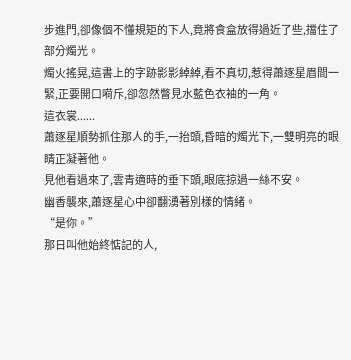步進門,卻像個不懂規矩的下人,竟將食盒放得過近了些,擋住了部分燭光。
燭火搖晃,這書上的字跡影影綽綽,看不真切,惹得蕭逐星眉間一緊,正要開口嗬斥,卻忽然瞥見水藍色衣袖的一角。
這衣裳......
蕭逐星順勢抓住那人的手,一抬頭,昏暗的燭光下,一雙明亮的眼睛正凝著他。
見他看過來了,雲青適時的垂下頭,眼底掠過一絲不安。
幽香襲來,蕭逐星心中卻翻湧著別樣的情緒。
“是你。”
那日叫他始終惦記的人,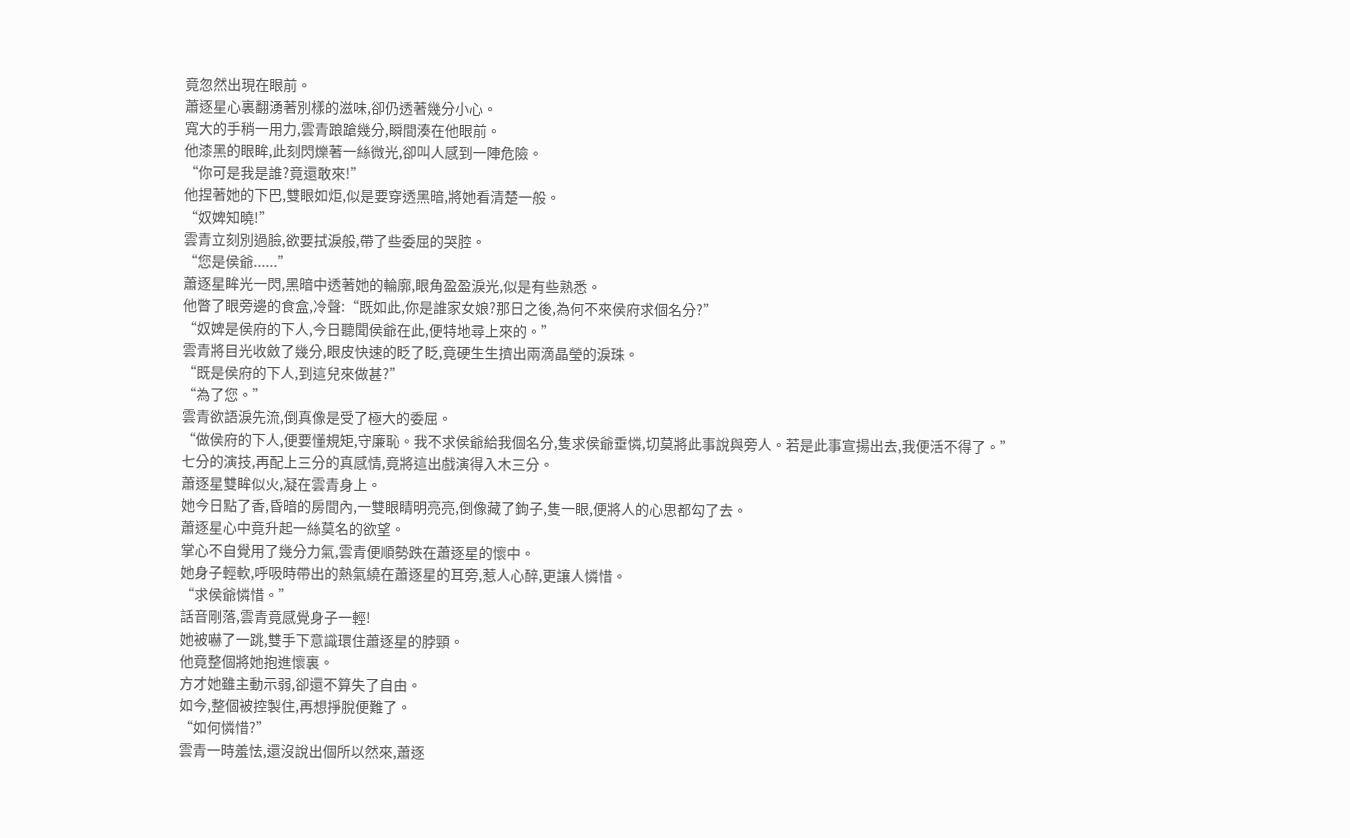竟忽然出現在眼前。
蕭逐星心裏翻湧著別樣的滋味,卻仍透著幾分小心。
寬大的手稍一用力,雲青踉蹌幾分,瞬間湊在他眼前。
他漆黑的眼眸,此刻閃爍著一絲微光,卻叫人感到一陣危險。
“你可是我是誰?竟還敢來!”
他捏著她的下巴,雙眼如炬,似是要穿透黑暗,將她看清楚一般。
“奴婢知曉!”
雲青立刻別過臉,欲要拭淚般,帶了些委屈的哭腔。
“您是侯爺......”
蕭逐星眸光一閃,黑暗中透著她的輪廓,眼角盈盈淚光,似是有些熟悉。
他瞥了眼旁邊的食盒,冷聲:“既如此,你是誰家女娘?那日之後,為何不來侯府求個名分?”
“奴婢是侯府的下人,今日聽聞侯爺在此,便特地尋上來的。”
雲青將目光收斂了幾分,眼皮快速的眨了眨,竟硬生生擠出兩滴晶瑩的淚珠。
“既是侯府的下人,到這兒來做甚?”
“為了您。”
雲青欲語淚先流,倒真像是受了極大的委屈。
“做侯府的下人,便要懂規矩,守廉恥。我不求侯爺給我個名分,隻求侯爺垂憐,切莫將此事說與旁人。若是此事宣揚出去,我便活不得了。”
七分的演技,再配上三分的真感情,竟將這出戲演得入木三分。
蕭逐星雙眸似火,凝在雲青身上。
她今日點了香,昏暗的房間內,一雙眼睛明亮亮,倒像藏了鉤子,隻一眼,便將人的心思都勾了去。
蕭逐星心中竟升起一絲莫名的欲望。
掌心不自覺用了幾分力氣,雲青便順勢跌在蕭逐星的懷中。
她身子輕軟,呼吸時帶出的熱氣繞在蕭逐星的耳旁,惹人心醉,更讓人憐惜。
“求侯爺憐惜。”
話音剛落,雲青竟感覺身子一輕!
她被嚇了一跳,雙手下意識環住蕭逐星的脖頸。
他竟整個將她抱進懷裏。
方才她雖主動示弱,卻還不算失了自由。
如今,整個被控製住,再想掙脫便難了。
“如何憐惜?”
雲青一時羞怯,還沒說出個所以然來,蕭逐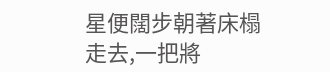星便闊步朝著床榻走去,一把將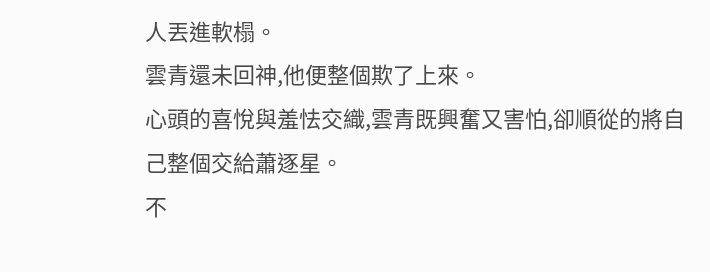人丟進軟榻。
雲青還未回神,他便整個欺了上來。
心頭的喜悅與羞怯交織,雲青既興奮又害怕,卻順從的將自己整個交給蕭逐星。
不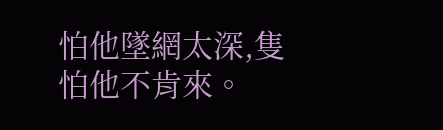怕他墜網太深,隻怕他不肯來。